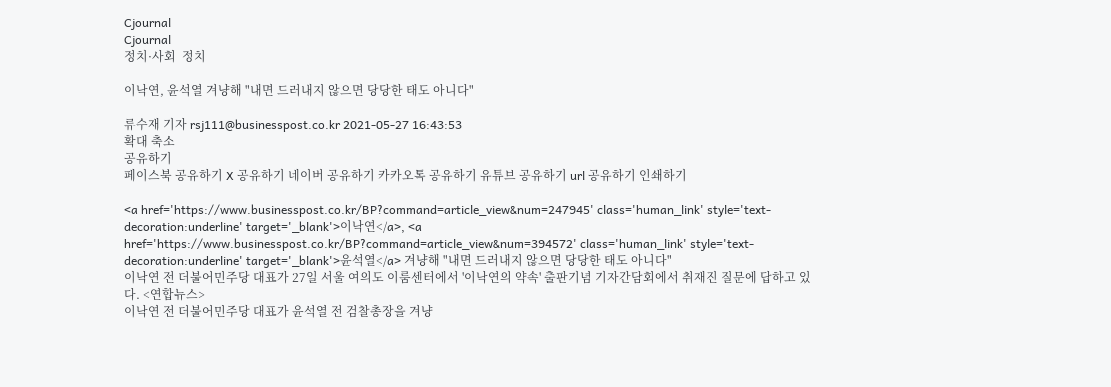Cjournal
Cjournal
정치·사회  정치

이낙연, 윤석열 겨냥해 "내면 드러내지 않으면 당당한 태도 아니다"

류수재 기자 rsj111@businesspost.co.kr 2021-05-27 16:43:53
확대 축소
공유하기
페이스북 공유하기 X 공유하기 네이버 공유하기 카카오톡 공유하기 유튜브 공유하기 url 공유하기 인쇄하기

<a href='https://www.businesspost.co.kr/BP?command=article_view&num=247945' class='human_link' style='text-decoration:underline' target='_blank'>이낙연</a>, <a href='https://www.businesspost.co.kr/BP?command=article_view&num=394572' class='human_link' style='text-decoration:underline' target='_blank'>윤석열</a> 겨냥해 "내면 드러내지 않으면 당당한 태도 아니다"
이낙연 전 더불어민주당 대표가 27일 서울 여의도 이룸센터에서 '이낙연의 약속' 출판기념 기자간담회에서 취재진 질문에 답하고 있다. <연합뉴스>
이낙연 전 더불어민주당 대표가 윤석열 전 검찰총장을 겨냥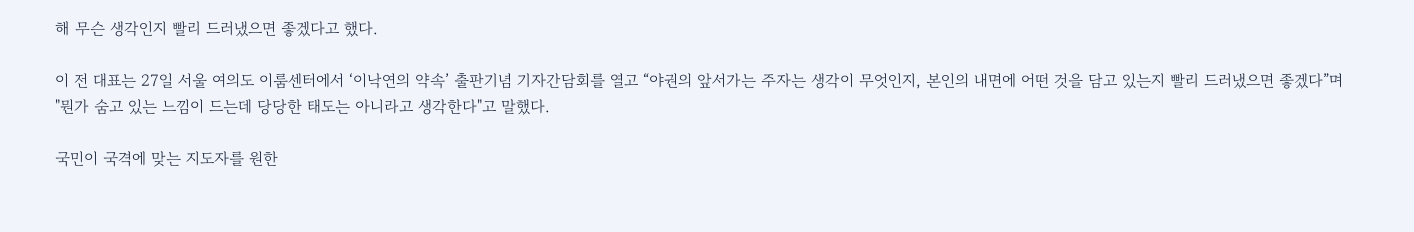해 무슨 생각인지 빨리 드러냈으면 좋겠다고 했다.

이 전 대표는 27일 서울 여의도 이룸센터에서 ‘이낙연의 약속’ 출판기념 기자간담회를 열고 “야권의 앞서가는 주자는 생각이 무엇인지, 본인의 내면에 어떤 것을 담고 있는지 빨리 드러냈으면 좋겠다”며 "뭔가 숨고 있는 느낌이 드는데 당당한 태도는 아니라고 생각한다"고 말했다.

국민이 국격에 맞는 지도자를 원한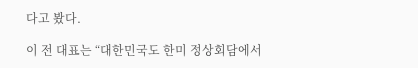다고 봤다.

이 전 대표는 “대한민국도 한미 정상회담에서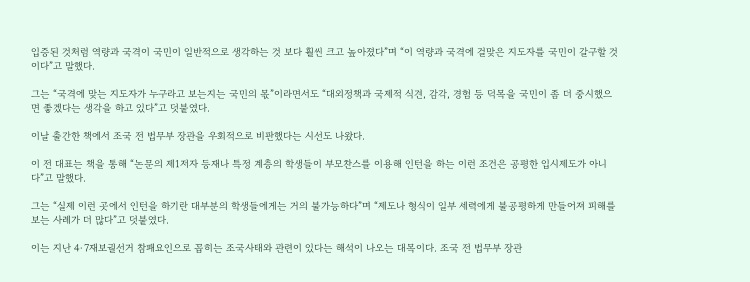입증된 것처럼 역량과 국격이 국민이 일반적으로 생각하는 것 보다 훨씬 크고 높아졌다”며 “이 역량과 국격에 걸맞은 지도자를 국민이 갈구할 것이다”고 말했다.

그는 “국격에 맞는 지도자가 누구라고 보는지는 국민의 몫”이라면서도 “대외정책과 국제적 식견, 감각, 경험 등 덕목을 국민이 좀 더 중시했으면 좋겠다는 생각을 하고 있다”고 덧붙였다.

이날 출간한 책에서 조국 전 법무부 장관을 우회적으로 비판했다는 시선도 나왔다.

이 전 대표는 책을 통해 “논문의 제1저자 등재나 특정 계층의 학생들이 부모찬스를 이용해 인턴을 하는 이런 조건은 공평한 입시제도가 아니다”고 말했다.

그는 “실제 이런 곳에서 인턴을 하기란 대부분의 학생들에게는 거의 불가능하다”며 “제도나 형식이 일부 세력에게 불공평하게 만들어져 피해를 보는 사례가 더 많다”고 덧붙였다.

이는 지난 4·7재보궐선거 참패요인으로 꼽히는 조국사태와 관련이 있다는 해석이 나오는 대목이다. 조국 전 법무부 장관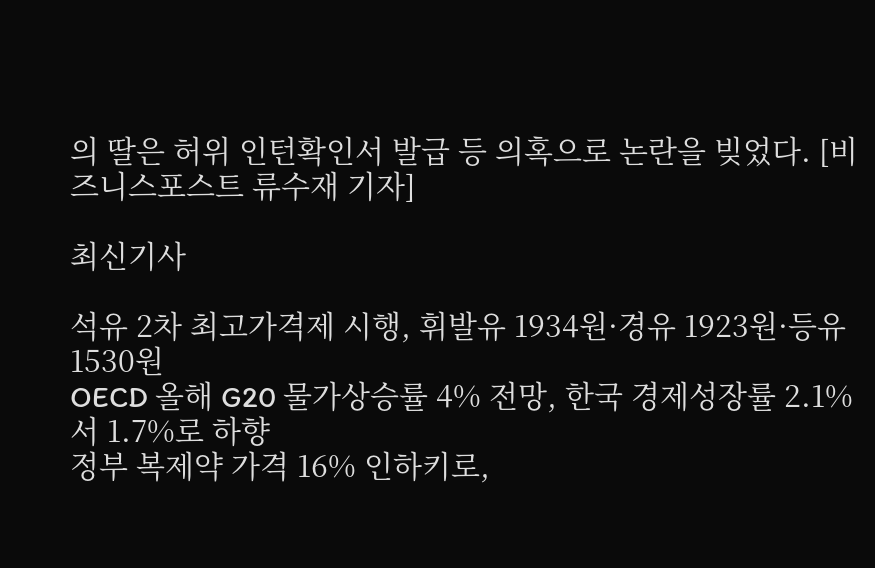의 딸은 허위 인턴확인서 발급 등 의혹으로 논란을 빚었다. [비즈니스포스트 류수재 기자]

최신기사

석유 2차 최고가격제 시행, 휘발유 1934원·경유 1923원·등유 1530원
OECD 올해 G20 물가상승률 4% 전망, 한국 경제성장률 2.1%서 1.7%로 하향
정부 복제약 가격 16% 인하키로,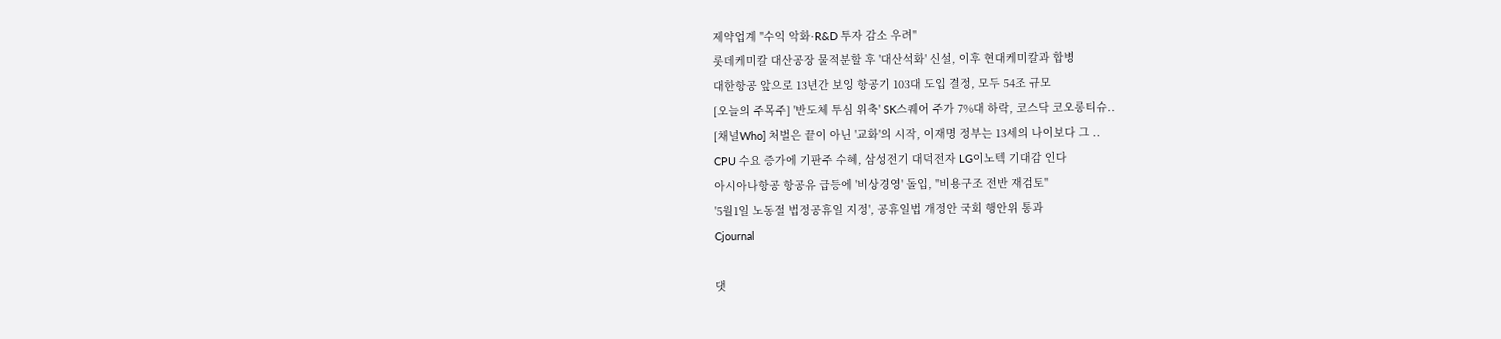제약업계 "수익 악화·R&D 투자 감소 우려"
롯데케미칼 대산공장 물적분할 후 '대산석화' 신설, 이후 현대케미칼과 합병
대한항공 앞으로 13년간 보잉 항공기 103대 도입 결정, 모두 54조 규모
[오늘의 주목주] '반도체 투심 위축' SK스퀘어 주가 7%대 하락, 코스닥 코오롱티슈..
[채널Who] 처벌은 끝이 아닌 '교화'의 시작, 이재명 정부는 13세의 나이보다 그 ..
CPU 수요 증가에 기판주 수혜, 삼성전기 대덕전자 LG이노텍 기대감 인다
아시아나항공 항공유 급등에 '비상경영' 돌입, "비용구조 전반 재검토"
'5월1일 노동절 법정공휴일 지정', 공휴일법 개정안 국회 행안위 통과
Cjournal

댓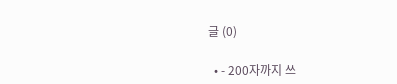글 (0)

  • - 200자까지 쓰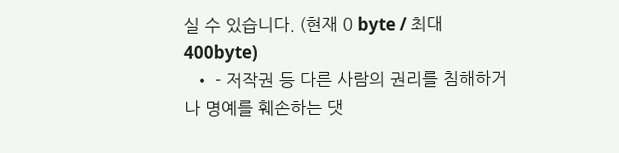실 수 있습니다. (현재 0 byte / 최대 400byte)
  • - 저작권 등 다른 사람의 권리를 침해하거나 명예를 훼손하는 댓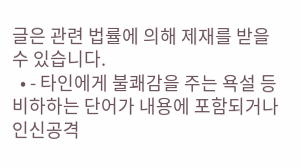글은 관련 법률에 의해 제재를 받을 수 있습니다.
  • - 타인에게 불쾌감을 주는 욕설 등 비하하는 단어가 내용에 포함되거나 인신공격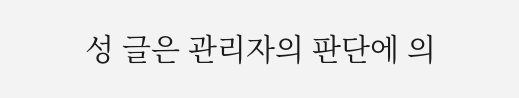성 글은 관리자의 판단에 의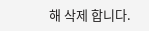해 삭제 합니다.